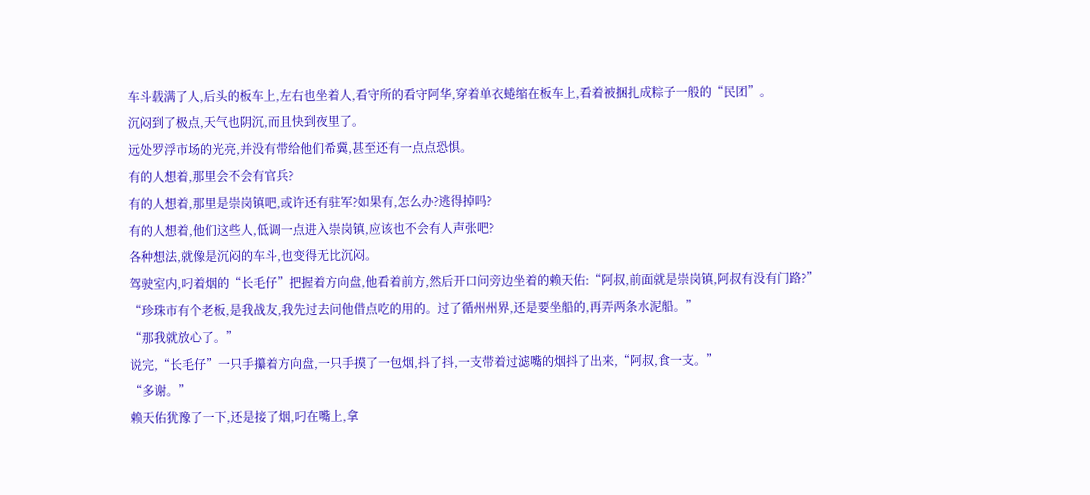车斗载满了人,后头的板车上,左右也坐着人,看守所的看守阿华,穿着单衣蜷缩在板车上,看着被捆扎成粽子一般的“民团”。
沉闷到了极点,天气也阴沉,而且快到夜里了。
远处罗浮市场的光亮,并没有带给他们希冀,甚至还有一点点恐惧。
有的人想着,那里会不会有官兵?
有的人想着,那里是崇岗镇吧,或许还有驻军?如果有,怎么办?逃得掉吗?
有的人想着,他们这些人,低调一点进入崇岗镇,应该也不会有人声张吧?
各种想法,就像是沉闷的车斗,也变得无比沉闷。
驾驶室内,叼着烟的“长毛仔”把握着方向盘,他看着前方,然后开口问旁边坐着的赖天佑:“阿叔,前面就是崇岗镇,阿叔有没有门路?”
“珍珠市有个老板,是我战友,我先过去问他借点吃的用的。过了循州州界,还是要坐船的,再弄两条水泥船。”
“那我就放心了。”
说完,“长毛仔”一只手攥着方向盘,一只手摸了一包烟,抖了抖,一支带着过滤嘴的烟抖了出来,“阿叔,食一支。”
“多谢。”
赖天佑犹豫了一下,还是接了烟,叼在嘴上,拿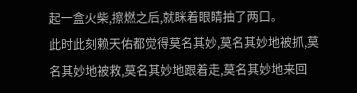起一盒火柴,擦燃之后,就眯着眼睛抽了两口。
此时此刻赖天佑都觉得莫名其妙,莫名其妙地被抓,莫名其妙地被救,莫名其妙地跟着走,莫名其妙地来回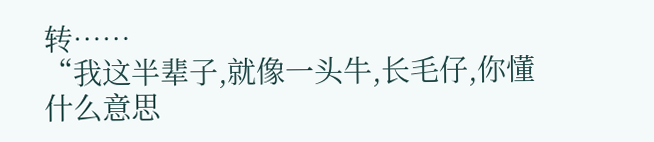转……
“我这半辈子,就像一头牛,长毛仔,你懂什么意思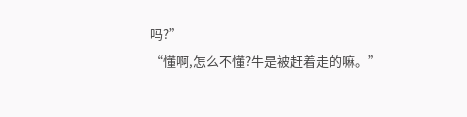吗?”
“懂啊,怎么不懂?牛是被赶着走的嘛。”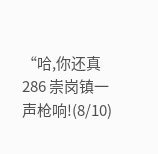“哈,你还真
286 崇岗镇一声枪响!(8/10)